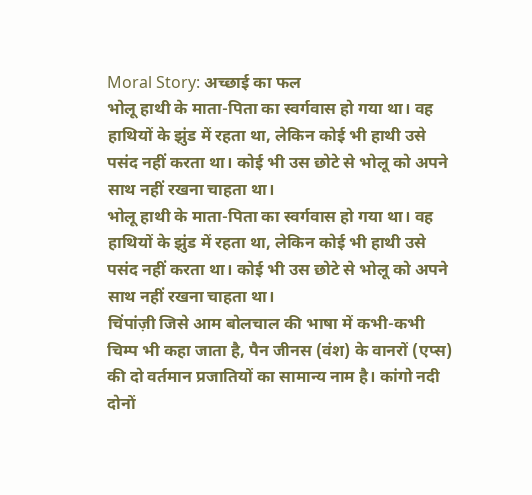Moral Story: अच्छाई का फल
भोलू हाथी के माता-पिता का स्वर्गवास हो गया था। वह हाथियों के झुंड में रहता था, लेकिन कोई भी हाथी उसे पसंद नहीं करता था। कोई भी उस छोटे से भोलू को अपने साथ नहीं रखना चाहता था।
भोलू हाथी के माता-पिता का स्वर्गवास हो गया था। वह हाथियों के झुंड में रहता था, लेकिन कोई भी हाथी उसे पसंद नहीं करता था। कोई भी उस छोटे से भोलू को अपने साथ नहीं रखना चाहता था।
चिंपांज़ी जिसे आम बोलचाल की भाषा में कभी-कभी चिम्प भी कहा जाता है, पैन जीनस (वंश) के वानरों (एप्स) की दो वर्तमान प्रजातियों का सामान्य नाम है। कांगो नदी दोनों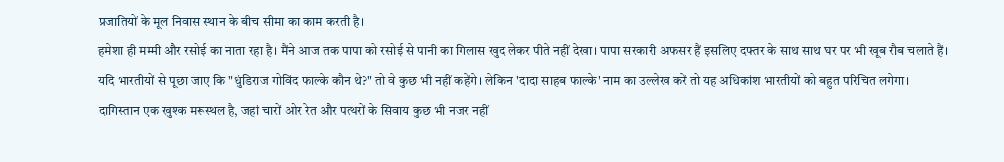प्रजातियों के मूल निवास स्थान के बीच सीमा का काम करती है।
हमेशा ही मम्मी और रसोई का नाता रहा है। मैंने आज तक पापा को रसोई से पानी का गिलास खुद लेकर पीते नहीं देखा। पापा सरकारी अफसर हैं इसलिए दफ्तर के साथ साथ घर पर भी खूब रौब चलाते हैं।
यदि भारतीयों से पूछा जाए कि "धुंडिराज गोविंद फाल्के कौन थे?" तो वे कुछ भी नहीं कहेंगे। लेकिन 'दादा साहब फाल्के' नाम का उल्लेख करें तो यह अधिकांश भारतीयों को बहुत परिचित लगेगा।
दागिस्तान एक खुश्क मरूस्थल है, जहां चारों ओर रेत और पत्थरों के सिवाय कुछ भी नजर नहीं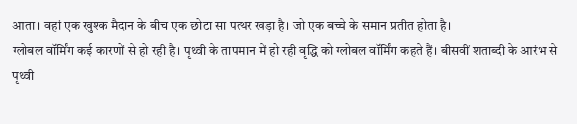आता। वहां एक खुश्क मैदान के बीच एक छोटा सा पत्थर खड़ा है। जो एक बच्चे के समान प्रतीत होता है।
ग्लोबल वॉर्मिंग कई कारणों से हो रही है। पृथ्वी के तापमान में हो रही वृद्धि को ग्लोबल वॉर्मिंग कहते हैं। बीसवीं शताब्दी के आरंभ से पृथ्वी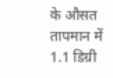के औसत तापमान में 1.1 डिग्री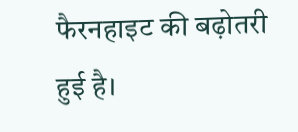फैरनहाइट की बढ़ोतरी हुई है।